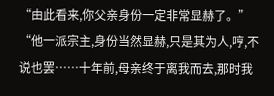“由此看来,你父亲身份一定非常显赫了。”
“他一派宗主,身份当然显赫,只是其为人,哼,不说也罢……十年前,母亲终于离我而去,那时我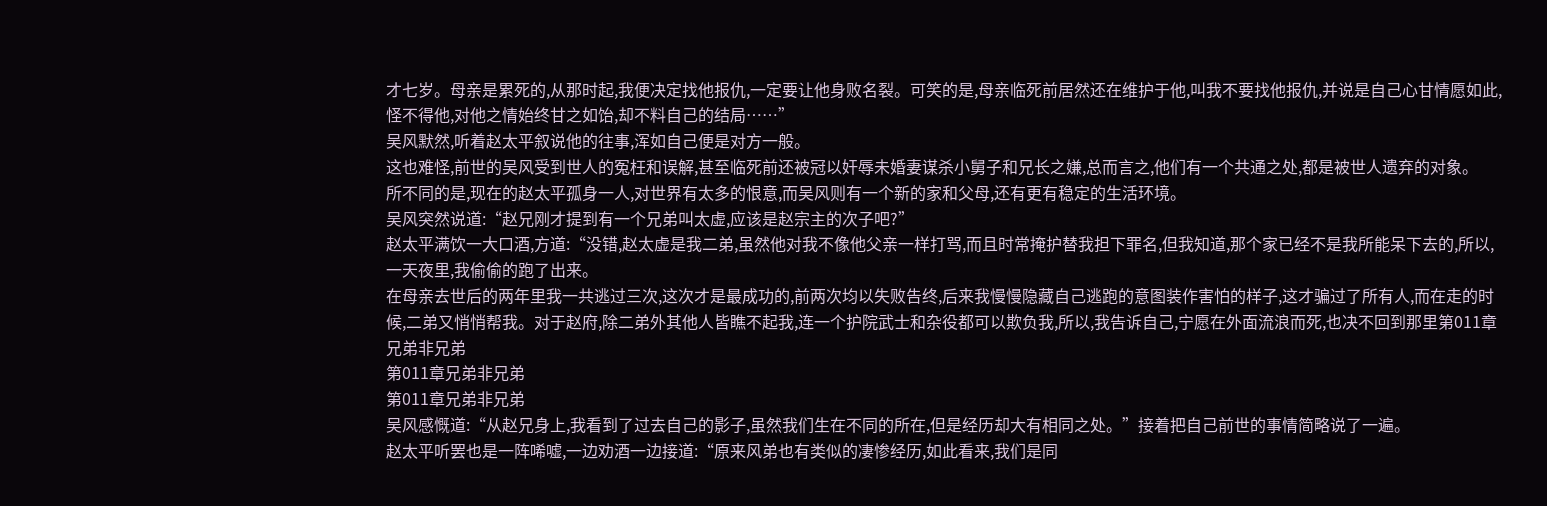才七岁。母亲是累死的,从那时起,我便决定找他报仇,一定要让他身败名裂。可笑的是,母亲临死前居然还在维护于他,叫我不要找他报仇,并说是自己心甘情愿如此,怪不得他,对他之情始终甘之如饴,却不料自己的结局……”
吴风默然,听着赵太平叙说他的往事,浑如自己便是对方一般。
这也难怪,前世的吴风受到世人的冤枉和误解,甚至临死前还被冠以奸辱未婚妻谋杀小舅子和兄长之嫌,总而言之,他们有一个共通之处,都是被世人遗弃的对象。
所不同的是,现在的赵太平孤身一人,对世界有太多的恨意,而吴风则有一个新的家和父母,还有更有稳定的生活环境。
吴风突然说道:“赵兄刚才提到有一个兄弟叫太虚,应该是赵宗主的次子吧?”
赵太平满饮一大口酒,方道:“没错,赵太虚是我二弟,虽然他对我不像他父亲一样打骂,而且时常掩护替我担下罪名,但我知道,那个家已经不是我所能呆下去的,所以,一天夜里,我偷偷的跑了出来。
在母亲去世后的两年里我一共逃过三次,这次才是最成功的,前两次均以失败告终,后来我慢慢隐藏自己逃跑的意图装作害怕的样子,这才骗过了所有人,而在走的时候,二弟又悄悄帮我。对于赵府,除二弟外其他人皆瞧不起我,连一个护院武士和杂役都可以欺负我,所以,我告诉自己,宁愿在外面流浪而死,也决不回到那里第011章兄弟非兄弟
第011章兄弟非兄弟
第011章兄弟非兄弟
吴风感慨道:“从赵兄身上,我看到了过去自己的影子,虽然我们生在不同的所在,但是经历却大有相同之处。”接着把自己前世的事情简略说了一遍。
赵太平听罢也是一阵唏嘘,一边劝酒一边接道:“原来风弟也有类似的凄惨经历,如此看来,我们是同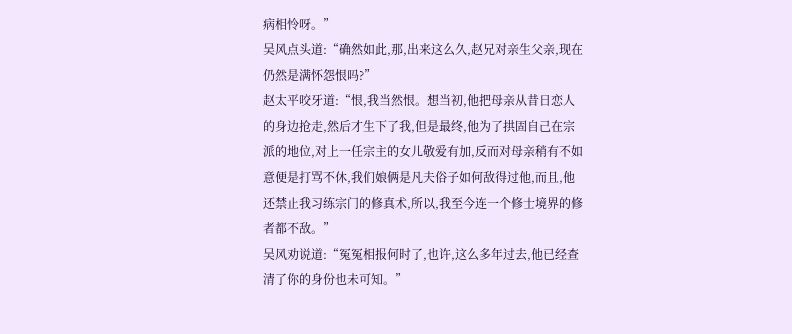病相怜呀。”
吴风点头道:“确然如此,那,出来这么久,赵兄对亲生父亲,现在仍然是满怀怨恨吗?”
赵太平咬牙道:“恨,我当然恨。想当初,他把母亲从昔日恋人的身边抢走,然后才生下了我,但是最终,他为了拱固自己在宗派的地位,对上一任宗主的女儿敬爱有加,反而对母亲稍有不如意便是打骂不休,我们娘俩是凡夫俗子如何敌得过他,而且,他还禁止我习练宗门的修真术,所以,我至今连一个修士境界的修者都不敌。”
吴风劝说道:“冤冤相报何时了,也许,这么多年过去,他已经查清了你的身份也未可知。”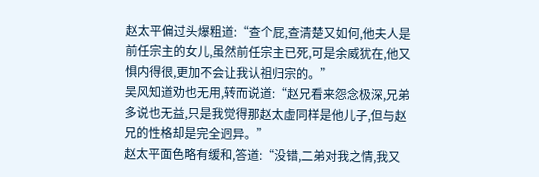赵太平偏过头爆粗道:“查个屁,查清楚又如何,他夫人是前任宗主的女儿,虽然前任宗主已死,可是余威犹在,他又惧内得很,更加不会让我认祖归宗的。”
吴风知道劝也无用,转而说道:“赵兄看来怨念极深,兄弟多说也无益,只是我觉得那赵太虚同样是他儿子,但与赵兄的性格却是完全迥异。”
赵太平面色略有缓和,答道:“没错,二弟对我之情,我又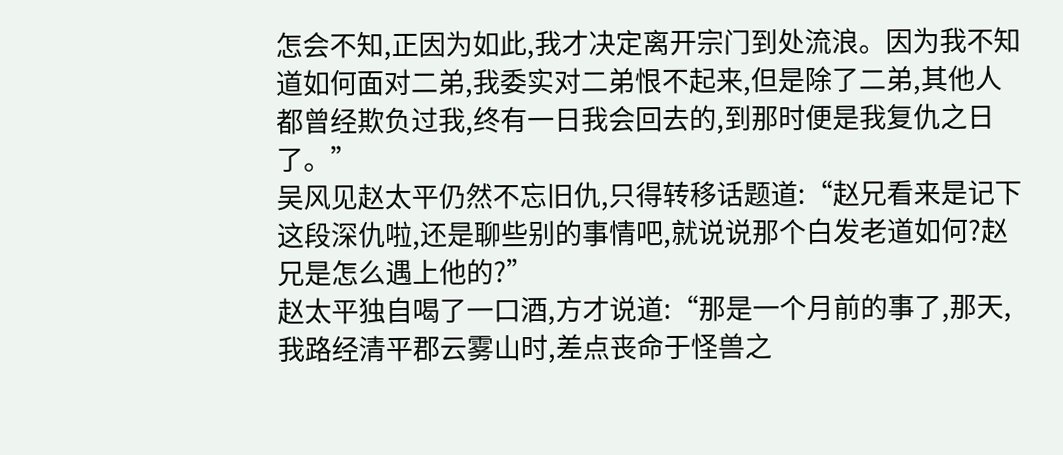怎会不知,正因为如此,我才决定离开宗门到处流浪。因为我不知道如何面对二弟,我委实对二弟恨不起来,但是除了二弟,其他人都曾经欺负过我,终有一日我会回去的,到那时便是我复仇之日了。”
吴风见赵太平仍然不忘旧仇,只得转移话题道:“赵兄看来是记下这段深仇啦,还是聊些别的事情吧,就说说那个白发老道如何?赵兄是怎么遇上他的?”
赵太平独自喝了一口酒,方才说道:“那是一个月前的事了,那天,我路经清平郡云雾山时,差点丧命于怪兽之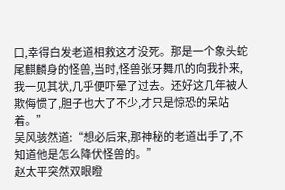口,幸得白发老道相救这才没死。那是一个象头蛇尾麒麟身的怪兽,当时,怪兽张牙舞爪的向我扑来,我一见其状,几乎便吓晕了过去。还好这几年被人欺侮惯了,胆子也大了不少,才只是惊恐的呆站着。”
吴风骇然道:“想必后来,那神秘的老道出手了,不知道他是怎么降伏怪兽的。”
赵太平突然双眼瞪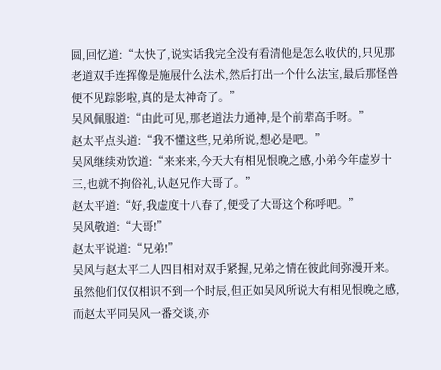圆,回忆道:“太快了,说实话我完全没有看清他是怎么收伏的,只见那老道双手连挥像是施展什么法术,然后打出一个什么法宝,最后那怪兽便不见踪影啦,真的是太神奇了。”
吴风佩服道:“由此可见,那老道法力通神,是个前辈高手呀。”
赵太平点头道:“我不懂这些,兄弟所说,想必是吧。”
吴风继续劝饮道:“来来来,今天大有相见恨晚之感,小弟今年虚岁十三,也就不拘俗礼,认赵兄作大哥了。”
赵太平道:“好,我虚度十八春了,便受了大哥这个称呼吧。”
吴风敬道:“大哥!”
赵太平说道:“兄弟!”
吴风与赵太平二人四目相对双手紧握,兄弟之情在彼此间弥漫开来。
虽然他们仅仅相识不到一个时辰,但正如吴风所说大有相见恨晚之感,而赵太平同吴风一番交谈,亦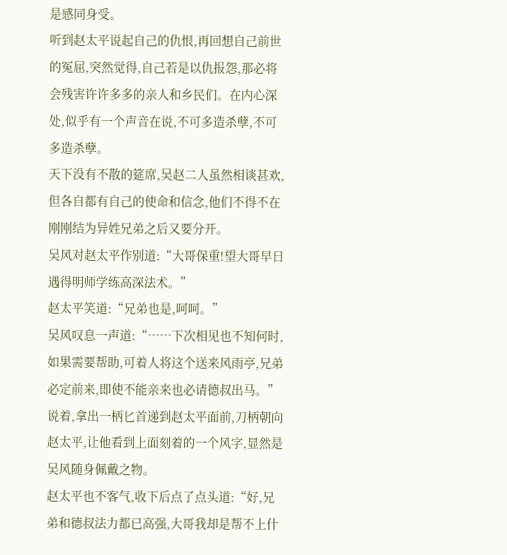是感同身受。
听到赵太平说起自己的仇恨,再回想自己前世的冤屈,突然觉得,自己若是以仇报怨,那必将会残害许许多多的亲人和乡民们。在内心深处,似乎有一个声音在说,不可多造杀孽,不可多造杀孽。
天下没有不散的筵席,吴赵二人虽然相谈甚欢,但各自都有自己的使命和信念,他们不得不在刚刚结为异姓兄弟之后又要分开。
吴风对赵太平作别道:“大哥保重!望大哥早日遇得明师学练高深法术。”
赵太平笑道:“兄弟也是,呵呵。”
吴风叹息一声道:“……下次相见也不知何时,如果需要帮助,可着人将这个送来风雨亭,兄弟必定前来,即使不能亲来也必请德叔出马。”说着,拿出一柄匕首递到赵太平面前,刀柄朝向赵太平,让他看到上面刻着的一个风字,显然是吴风随身佩戴之物。
赵太平也不客气,收下后点了点头道:“好,兄弟和德叔法力都已高强,大哥我却是帮不上什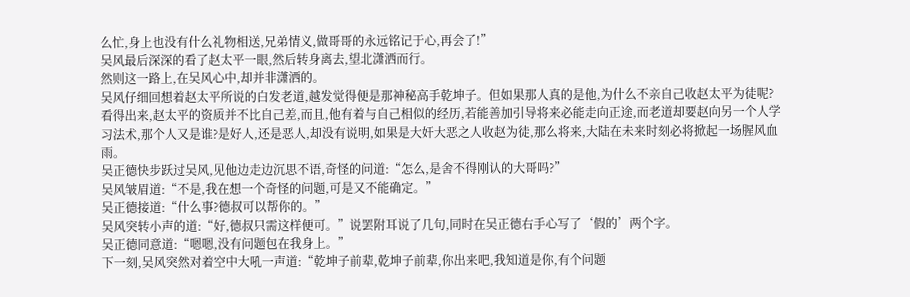么忙,身上也没有什么礼物相送,兄弟情义,做哥哥的永远铭记于心,再会了!”
吴风最后深深的看了赵太平一眼,然后转身离去,望北潇洒而行。
然则这一路上,在吴风心中,却并非潇洒的。
吴风仔细回想着赵太平所说的白发老道,越发觉得便是那神秘高手乾坤子。但如果那人真的是他,为什么不亲自己收赵太平为徒呢?看得出来,赵太平的资质并不比自己差,而且,他有着与自己相似的经历,若能善加引导将来必能走向正途,而老道却要赵向另一个人学习法术,那个人又是谁?是好人,还是恶人,却没有说明,如果是大奸大恶之人收赵为徒,那么将来,大陆在未来时刻必将掀起一场腥风血雨。
吴正德快步跃过吴风,见他边走边沉思不语,奇怪的问道:“怎么,是舍不得刚认的大哥吗?”
吴风皱眉道:“不是,我在想一个奇怪的问题,可是又不能确定。”
吴正德接道:“什么事?德叔可以帮你的。”
吴风突转小声的道:“好,德叔只需这样便可。”说罢附耳说了几句,同时在吴正德右手心写了‘假的’两个字。
吴正德同意道:“嗯嗯,没有问题包在我身上。”
下一刻,吴风突然对着空中大吼一声道:“乾坤子前辈,乾坤子前辈,你出来吧,我知道是你,有个问题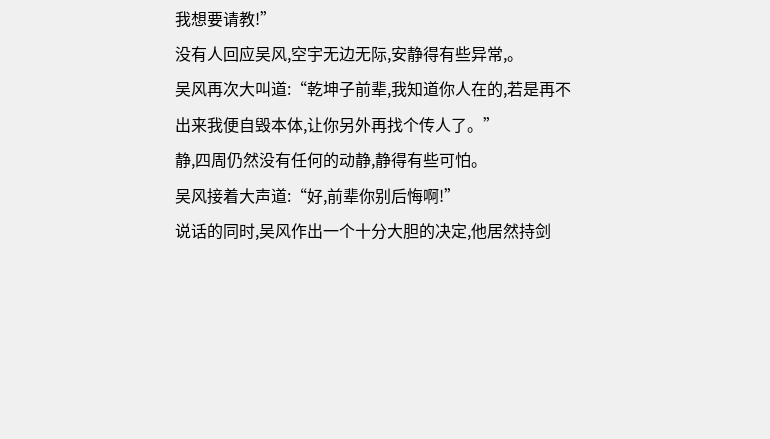我想要请教!”
没有人回应吴风,空宇无边无际,安静得有些异常,。
吴风再次大叫道:“乾坤子前辈,我知道你人在的,若是再不出来我便自毁本体,让你另外再找个传人了。”
静,四周仍然没有任何的动静,静得有些可怕。
吴风接着大声道:“好,前辈你别后悔啊!”
说话的同时,吴风作出一个十分大胆的决定,他居然持剑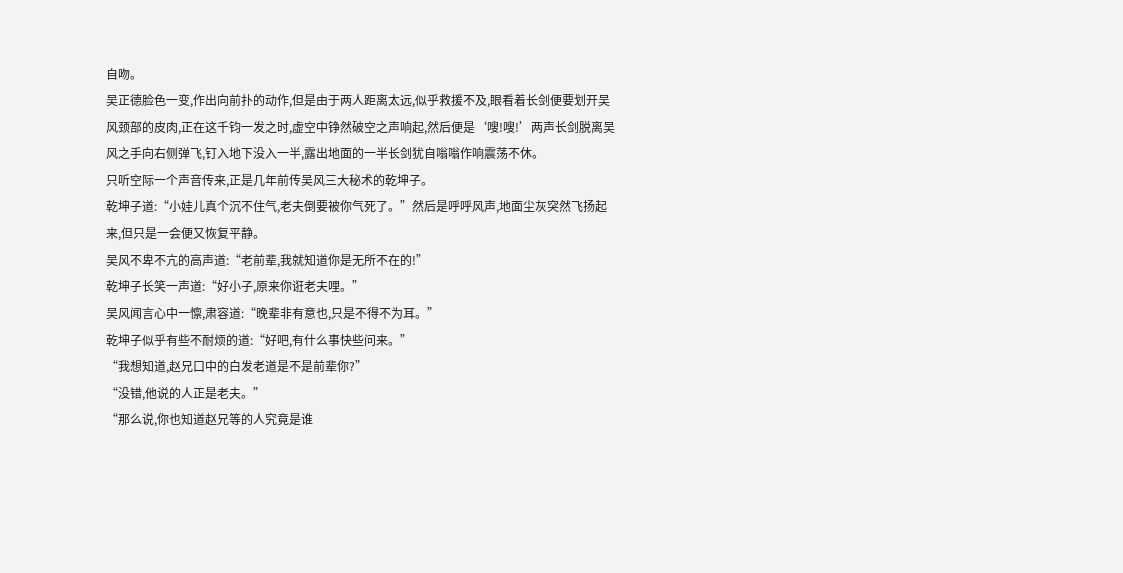自吻。
吴正德脸色一变,作出向前扑的动作,但是由于两人距离太远,似乎救援不及,眼看着长剑便要划开吴风颈部的皮肉,正在这千钧一发之时,虚空中铮然破空之声响起,然后便是‘嗖!嗖!’两声长剑脱离吴风之手向右侧弹飞,钉入地下没入一半,露出地面的一半长剑犹自嗡嗡作响震荡不休。
只听空际一个声音传来,正是几年前传吴风三大秘术的乾坤子。
乾坤子道:“小娃儿真个沉不住气,老夫倒要被你气死了。”然后是呼呼风声,地面尘灰突然飞扬起来,但只是一会便又恢复平静。
吴风不卑不亢的高声道:“老前辈,我就知道你是无所不在的!”
乾坤子长笑一声道:“好小子,原来你诳老夫哩。”
吴风闻言心中一懔,肃容道:“晚辈非有意也,只是不得不为耳。”
乾坤子似乎有些不耐烦的道:“好吧,有什么事快些问来。”
“我想知道,赵兄口中的白发老道是不是前辈你?”
“没错,他说的人正是老夫。”
“那么说,你也知道赵兄等的人究竟是谁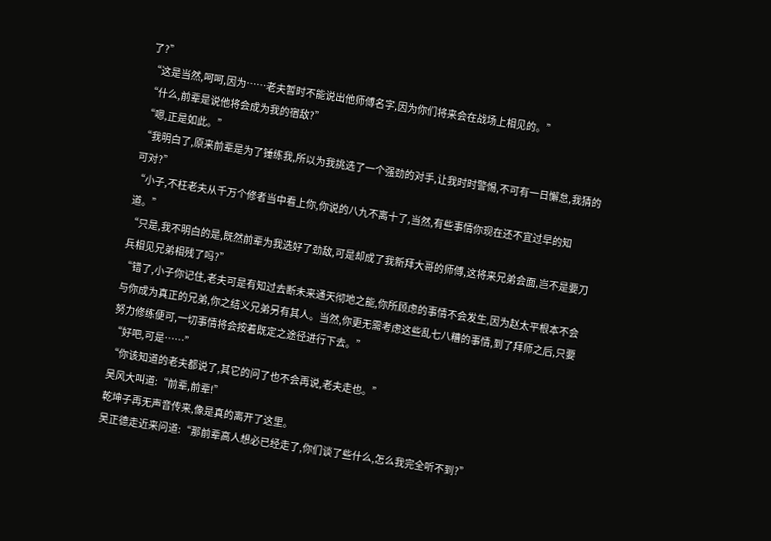了?”
“这是当然,呵呵,因为……老夫暂时不能说出他师傅名字,因为你们将来会在战场上相见的。”
“什么,前辈是说他将会成为我的宿敌?”
“嗯,正是如此。”
“我明白了,原来前辈是为了锤练我,所以为我挑选了一个强劲的对手,让我时时警惕,不可有一日懈怠,我猜的可对?”
“小子,不枉老夫从千万个修者当中看上你,你说的八九不离十了,当然,有些事情你现在还不宜过早的知道。”
“只是,我不明白的是,既然前辈为我选好了劲敌,可是却成了我新拜大哥的师傅,这将来兄弟会面,岂不是要刀兵相见兄弟相残了吗?”
“错了,小子你记住,老夫可是有知过去断未来通天彻地之能,你所顾虑的事情不会发生,因为赵太平根本不会与你成为真正的兄弟,你之结义兄弟另有其人。当然,你更无需考虑这些乱七八糟的事情,到了拜师之后,只要努力修练便可,一切事情将会按着既定之途径进行下去。”
“好吧,可是……”
“你该知道的老夫都说了,其它的问了也不会再说,老夫走也。”
吴风大叫道:“前辈,前辈!”
乾坤子再无声音传来,像是真的离开了这里。
吴正德走近来问道:“那前辈高人想必已经走了,你们谈了些什么,怎么我完全听不到?”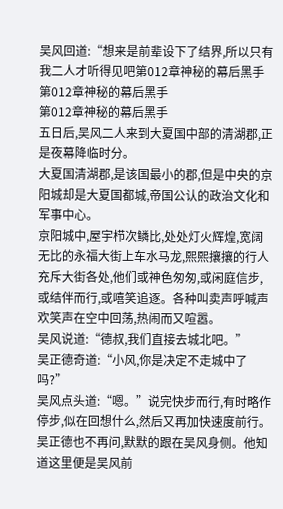吴风回道:“想来是前辈设下了结界,所以只有我二人才听得见吧第012章神秘的幕后黑手
第012章神秘的幕后黑手
第012章神秘的幕后黑手
五日后,吴风二人来到大夏国中部的清湖郡,正是夜幕降临时分。
大夏国清湖郡,是该国最小的郡,但是中央的京阳城却是大夏国都城,帝国公认的政治文化和军事中心。
京阳城中,屋宇栉次鳞比,处处灯火辉煌,宽阔无比的永福大街上车水马龙,熙熙攘攘的行人充斥大街各处,他们或神色匆匆,或闲庭信步,或结伴而行,或嘻笑追逐。各种叫卖声呼喊声欢笑声在空中回荡,热闹而又喧嚣。
吴风说道:“德叔,我们直接去城北吧。”
吴正德奇道:“小风,你是决定不走城中了吗?”
吴风点头道:“嗯。”说完快步而行,有时略作停步,似在回想什么,然后又再加快速度前行。
吴正德也不再问,默默的跟在吴风身侧。他知道这里便是吴风前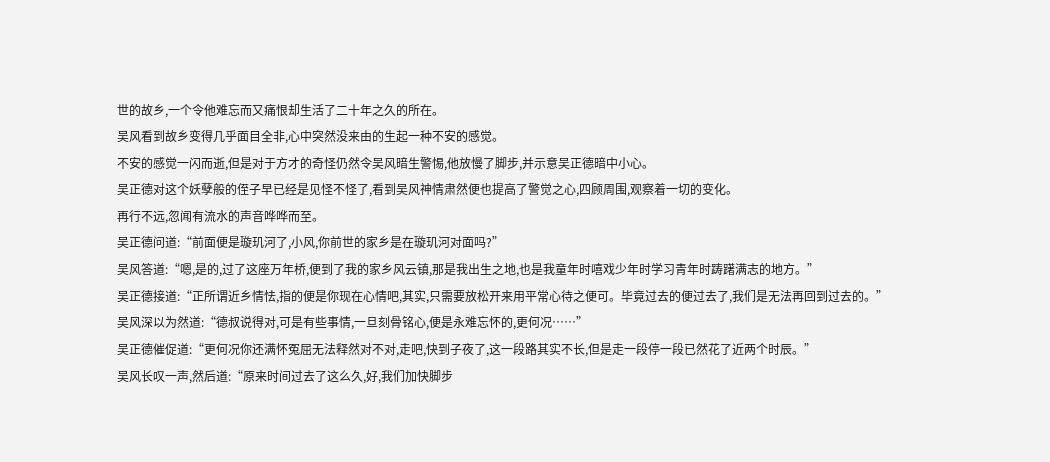世的故乡,一个令他难忘而又痛恨却生活了二十年之久的所在。
吴风看到故乡变得几乎面目全非,心中突然没来由的生起一种不安的感觉。
不安的感觉一闪而逝,但是对于方才的奇怪仍然令吴风暗生警惕,他放慢了脚步,并示意吴正德暗中小心。
吴正德对这个妖孽般的侄子早已经是见怪不怪了,看到吴风神情肃然便也提高了警觉之心,四顾周围,观察着一切的变化。
再行不远,忽闻有流水的声音哗哗而至。
吴正德问道:“前面便是璇玑河了,小风,你前世的家乡是在璇玑河对面吗?”
吴风答道:“嗯,是的,过了这座万年桥,便到了我的家乡风云镇,那是我出生之地,也是我童年时嘻戏少年时学习青年时踌躇满志的地方。”
吴正德接道:“正所谓近乡情怯,指的便是你现在心情吧,其实,只需要放松开来用平常心待之便可。毕竟过去的便过去了,我们是无法再回到过去的。”
吴风深以为然道:“德叔说得对,可是有些事情,一旦刻骨铭心,便是永难忘怀的,更何况……”
吴正德催促道:“更何况你还满怀冤屈无法释然对不对,走吧,快到子夜了,这一段路其实不长,但是走一段停一段已然花了近两个时辰。”
吴风长叹一声,然后道:“原来时间过去了这么久,好,我们加快脚步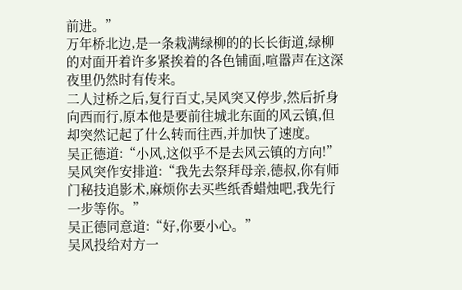前进。”
万年桥北边,是一条栽满绿柳的的长长街道,绿柳的对面开着许多紧挨着的各色铺面,喧嚣声在这深夜里仍然时有传来。
二人过桥之后,复行百丈,吴风突又停步,然后折身向西而行,原本他是要前往城北东面的风云镇,但却突然记起了什么转而往西,并加快了速度。
吴正德道:“小风,这似乎不是去风云镇的方向!”
吴风突作安排道:“我先去祭拜母亲,德叔,你有师门秘技追影术,麻烦你去买些纸香蜡烛吧,我先行一步等你。”
吴正德同意道:“好,你要小心。”
吴风投给对方一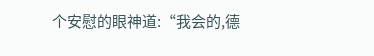个安慰的眼神道:“我会的,德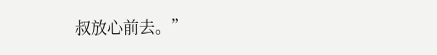叔放心前去。”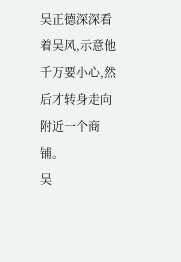吴正德深深看着吴风,示意他千万要小心,然后才转身走向附近一个商铺。
吴